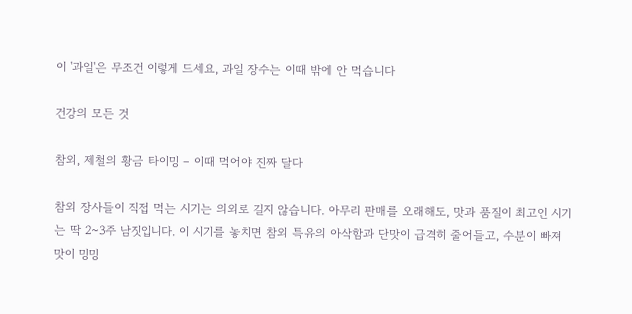이 '과일'은 무조건 이렇게 드세요, 과일 장수는 이때 밖에 안 먹습니다

건강의 모든 것

참외, 제철의 황금 타이밍 – 이때 먹어야 진짜 달다

참외 장사들이 직접 먹는 시기는 의외로 길지 않습니다. 아무리 판매를 오래해도, 맛과 품질이 최고인 시기는 딱 2~3주 남짓입니다. 이 시기를 놓치면 참외 특유의 아삭함과 단맛이 급격히 줄어들고, 수분이 빠져 맛이 밍밍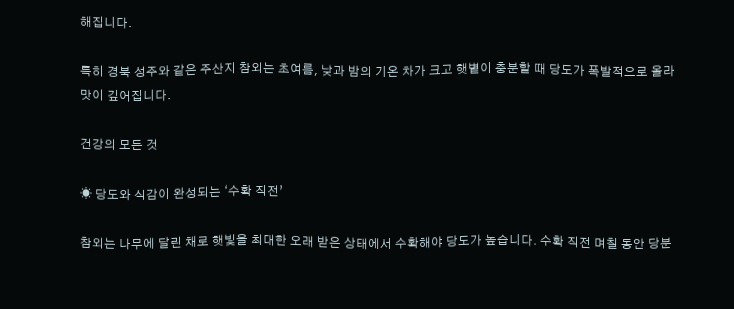해집니다.

특히 경북 성주와 같은 주산지 참외는 초여름, 낮과 밤의 기온 차가 크고 햇볕이 충분할 때 당도가 폭발적으로 올라 맛이 깊어집니다.

건강의 모든 것

☀ 당도와 식감이 완성되는 ‘수확 직전’

참외는 나무에 달린 채로 햇빛을 최대한 오래 받은 상태에서 수확해야 당도가 높습니다. 수확 직전 며칠 동안 당분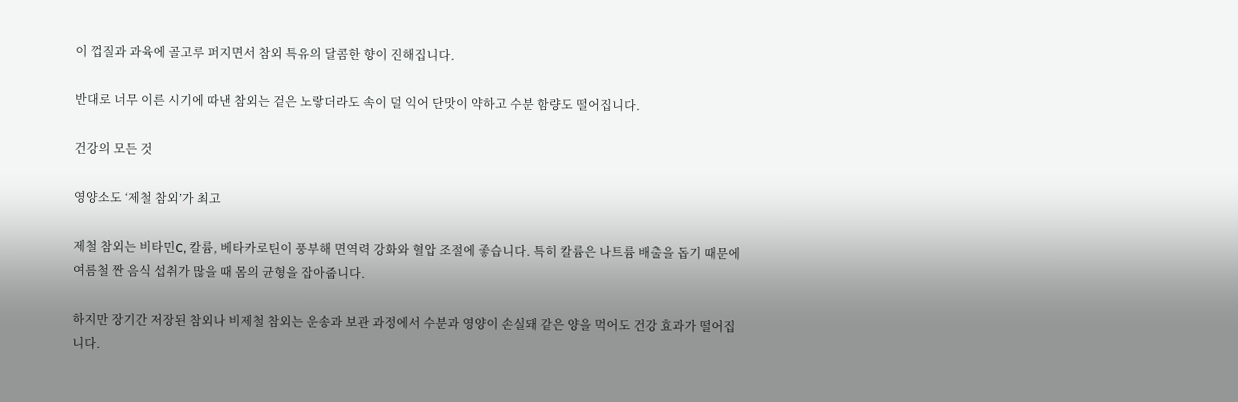이 껍질과 과육에 골고루 퍼지면서 참외 특유의 달콤한 향이 진해집니다.

반대로 너무 이른 시기에 따낸 참외는 겉은 노랗더라도 속이 덜 익어 단맛이 약하고 수분 함량도 떨어집니다.

건강의 모든 것

영양소도 ‘제철 참외’가 최고

제철 참외는 비타민C, 칼륨, 베타카로틴이 풍부해 면역력 강화와 혈압 조절에 좋습니다. 특히 칼륨은 나트륨 배출을 돕기 때문에 여름철 짠 음식 섭취가 많을 때 몸의 균형을 잡아줍니다.

하지만 장기간 저장된 참외나 비제철 참외는 운송과 보관 과정에서 수분과 영양이 손실돼 같은 양을 먹어도 건강 효과가 떨어집니다.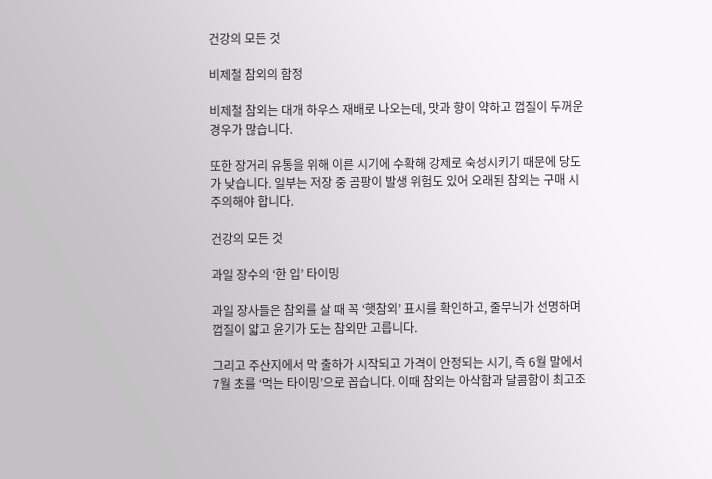건강의 모든 것

비제철 참외의 함정

비제철 참외는 대개 하우스 재배로 나오는데, 맛과 향이 약하고 껍질이 두꺼운 경우가 많습니다.

또한 장거리 유통을 위해 이른 시기에 수확해 강제로 숙성시키기 때문에 당도가 낮습니다. 일부는 저장 중 곰팡이 발생 위험도 있어 오래된 참외는 구매 시 주의해야 합니다.

건강의 모든 것

과일 장수의 ‘한 입’ 타이밍

과일 장사들은 참외를 살 때 꼭 ‘햇참외’ 표시를 확인하고, 줄무늬가 선명하며 껍질이 얇고 윤기가 도는 참외만 고릅니다.

그리고 주산지에서 막 출하가 시작되고 가격이 안정되는 시기, 즉 6월 말에서 7월 초를 ‘먹는 타이밍’으로 꼽습니다. 이때 참외는 아삭함과 달콤함이 최고조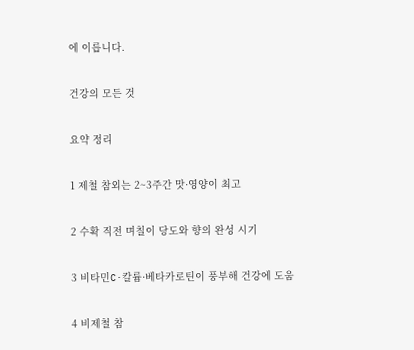에 이릅니다.

건강의 모든 것

요약 정리

1 제철 참외는 2~3주간 맛·영양이 최고

2 수확 직전 며칠이 당도와 향의 완성 시기

3 비타민C·칼륨·베타카로틴이 풍부해 건강에 도움

4 비제철 참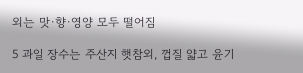외는 맛·향·영양 모두 떨어짐

5 과일 장수는 주산지 햇참외, 껍질 얇고 윤기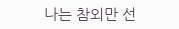나는 참외만 선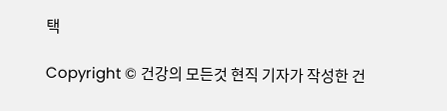택

Copyright © 건강의 모든것 현직 기자가 작성한 건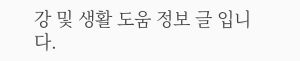강 및 생활 도움 정보 글 입니다.